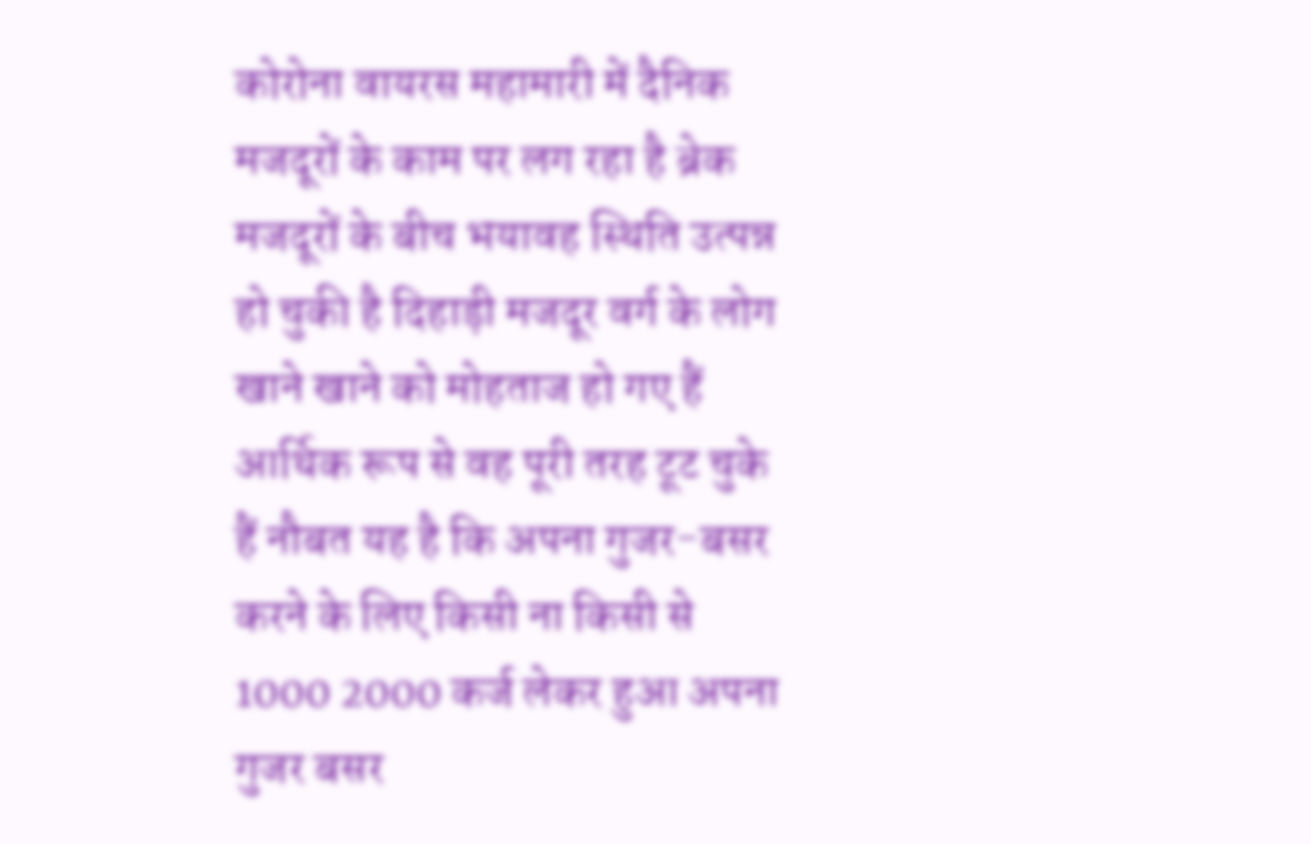कोरोना वायरस महामारी में दैनिक मजदूरों के काम पर लग रहा है ब्रेक मजदूरों के बीच भयावह स्थिति उत्पन्न हो चुकी है दिहाड़ी मजदूर वर्ग के लोग खाने खाने को मोहताज हो गए हैं आर्थिक रूप से वह पूरी तरह टूट चुके हैं नौबत यह है कि अपना गुजर-बसर करने के लिए किसी ना किसी से 1000 2000 कर्ज लेकर हुआ अपना गुजर बसर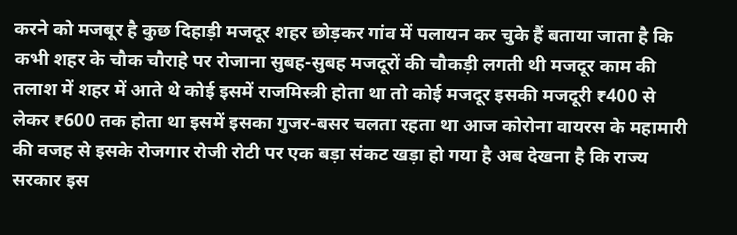करने को मजबूर है कुछ दिहाड़ी मजदूर शहर छोड़कर गांव में पलायन कर चुके हैं बताया जाता है कि कभी शहर के चौक चौराहे पर रोजाना सुबह-सुबह मजदूरों की चौकड़ी लगती थी मजदूर काम की तलाश में शहर में आते थे कोई इसमें राजमिस्त्री होता था तो कोई मजदूर इसकी मजदूरी ₹400 से लेकर ₹600 तक होता था इसमें इसका गुजर-बसर चलता रहता था आज कोरोना वायरस के महामारी की वजह से इसके रोजगार रोजी रोटी पर एक बड़ा संकट खड़ा हो गया है अब देखना है कि राज्य सरकार इस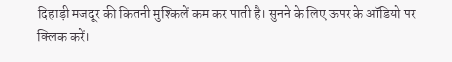दिहाड़ी मजदूर की कितनी मुश्किलें कम कर पाती है। सुनने के लिए ऊपर के ऑडियो पर क्लिक करें।